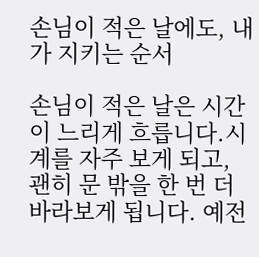손님이 적은 날에도, 내가 지키는 순서

손님이 적은 날은 시간이 느리게 흐릅니다.시계를 자주 보게 되고, 괜히 문 밖을 한 번 더 바라보게 됩니다. 예전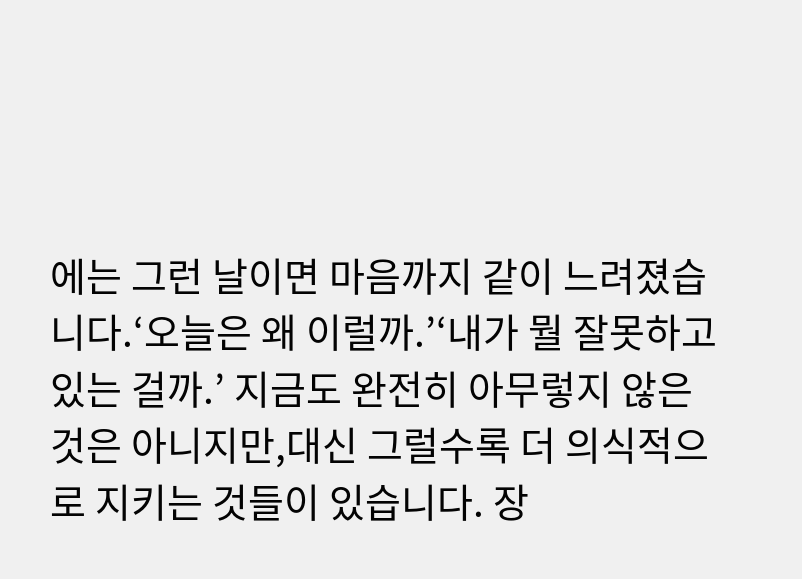에는 그런 날이면 마음까지 같이 느려졌습니다.‘오늘은 왜 이럴까.’‘내가 뭘 잘못하고 있는 걸까.’ 지금도 완전히 아무렇지 않은 것은 아니지만,대신 그럴수록 더 의식적으로 지키는 것들이 있습니다. 장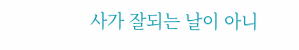사가 잘되는 날이 아니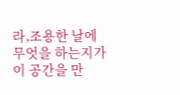라,조용한 날에 무엇을 하는지가이 공간을 만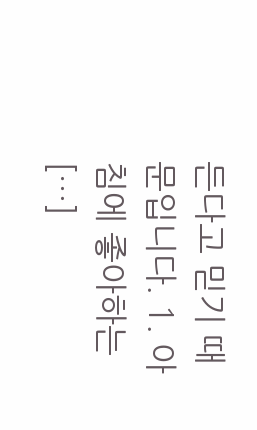든다고 믿기 때문입니다. 1. 아침에 좋아하는 […]